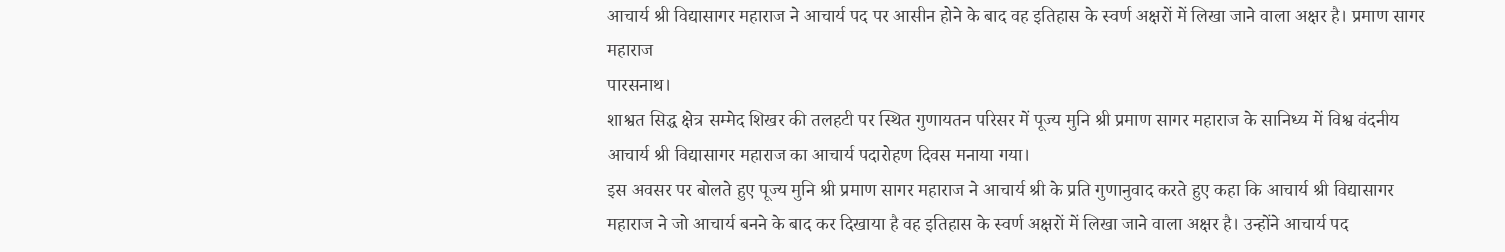आचार्य श्री विद्यासागर महाराज ने आचार्य पद पर आसीन होने के बाद वह इतिहास के स्वर्ण अक्षरों में लिखा जाने वाला अक्षर है। प्रमाण सागर महाराज
पारसनाथ।
शाश्वत सिद्ध क्षेत्र सम्मेद शिखर की तलहटी पर स्थित गुणायतन परिसर में पूज्य मुनि श्री प्रमाण सागर महाराज के सानिध्य में विश्व वंदनीय आचार्य श्री विद्यासागर महाराज का आचार्य पदारोहण दिवस मनाया गया।
इस अवसर पर बोलते हुए पूज्य मुनि श्री प्रमाण सागर महाराज ने आचार्य श्री के प्रति गुणानुवाद करते हुए कहा कि आचार्य श्री विद्यासागर महाराज ने जो आचार्य बनने के बाद कर दिखाया है वह इतिहास के स्वर्ण अक्षरों में लिखा जाने वाला अक्षर है। उन्होंने आचार्य पद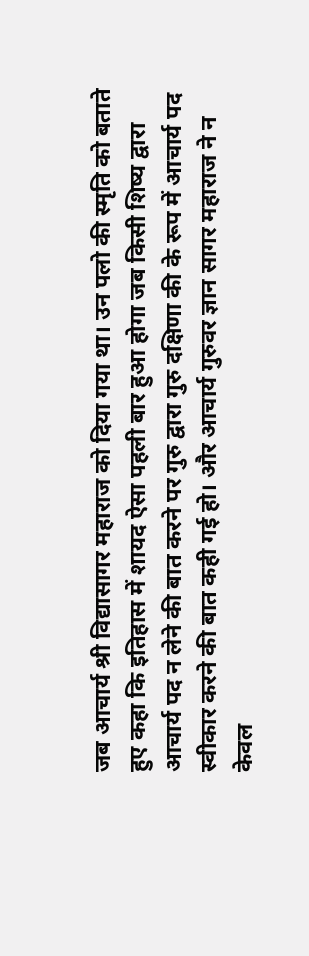जब आचार्य श्री विद्यासागर महाराज को दिया गया था। उन पलो की स्मृति को बताते हुए कहा कि इतिहास में शायद ऐसा पहली बार हुआ होगा जब किसी शिष्य द्वारा आचार्य पद न लेने की बात करने पर गुरु द्वारा गुरु दक्षिणा की के रूप में आचार्य पद स्वीकार करने की बात कही गई हो। और आचार्य गुरुवर ज्ञान सागर महाराज ने न केवल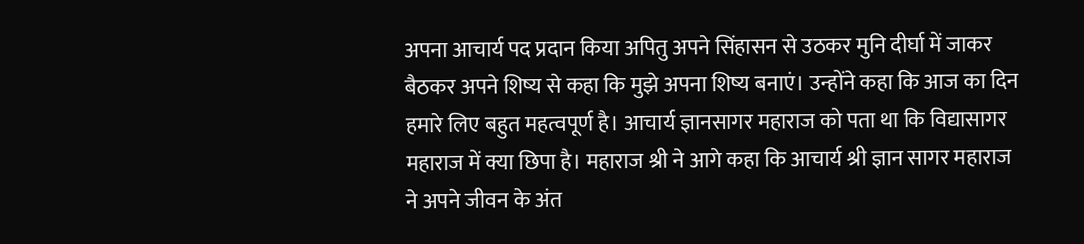अपना आचार्य पद प्रदान किया अपितु अपने सिंहासन से उठकर मुनि दीर्घा में जाकर बैठकर अपने शिष्य से कहा कि मुझे अपना शिष्य बनाएं। उन्होंने कहा कि आज का दिन हमारे लिए बहुत महत्वपूर्ण है। आचार्य ज्ञानसागर महाराज को पता था कि विद्यासागर महाराज में क्या छिपा है। महाराज श्री ने आगे कहा कि आचार्य श्री ज्ञान सागर महाराज ने अपने जीवन के अंत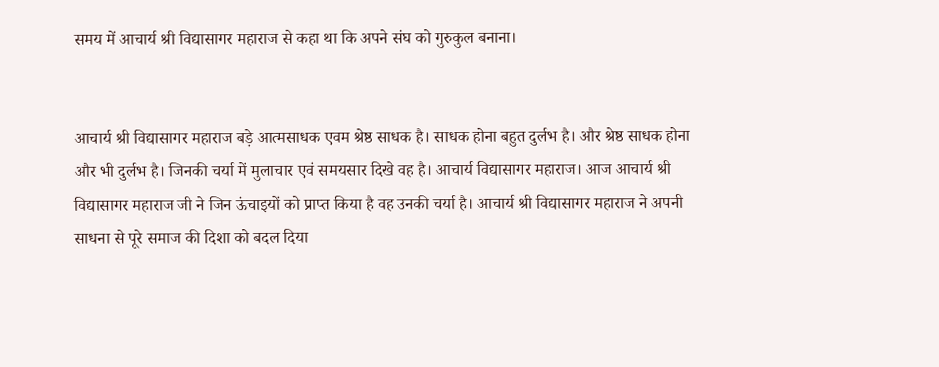समय में आचार्य श्री विद्यासागर महाराज से कहा था कि अपने संघ को गुरुकुल बनाना।


आचार्य श्री विद्यासागर महाराज बड़े आत्मसाधक एवम श्रेष्ठ साधक है। साधक होना बहुत दुर्लभ है। और श्रेष्ठ साधक होना और भी दुर्लभ है। जिनकी चर्या में मुलाचार एवं समयसार दिखे वह है। आचार्य विद्यासागर महाराज। आज आचार्य श्री विद्यासागर महाराज जी ने जिन ऊंचाइयों को प्राप्त किया है वह उनकी चर्या है। आचार्य श्री विद्यासागर महाराज ने अपनी साधना से पूरे समाज की दिशा को बदल दिया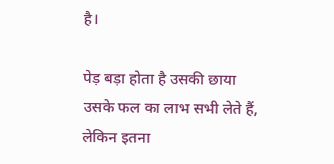है।

पेड़ बड़ा होता है उसकी छाया उसके फल का लाभ सभी लेते हैं, लेकिन इतना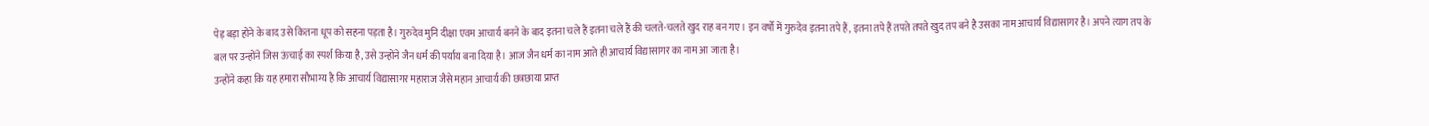पेड़ बड़ा होने के बाद उसे कितना धूप को सहना पड़ता है। गुरुदेव मुनि दीक्षा एवम आचार्य बनने के बाद इतना चले हैं इतना चले हैं की चलते-चलते खुद राह बन गए। इन वर्षों में गुरुदेव इतना तपे हैं, इतना तपे हैं तपते तपते खुद तप बने है उसका नाम आचार्य विद्यासागर है। अपने त्याग तप के बल पर उन्होंने जिस ऊंचाई का स्पर्श किया है, उसे उन्होंने जैन धर्म की पर्याय बना दिया है। आज जैन धर्म का नाम आते ही आचार्य विद्यासागर का नाम आ जाता है।
उन्होंने कहा कि यह हमारा सौभाग्य है कि आचार्य विद्यासागर महाराज जैसे महान आचार्य की छत्रछाया प्राप्त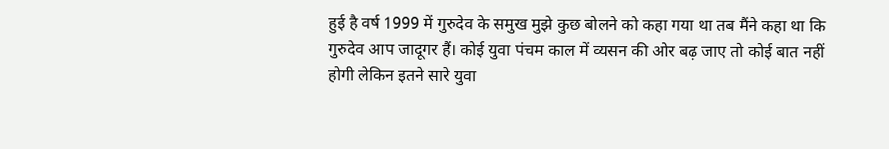हुई है वर्ष 1999 में गुरुदेव के समुख मुझे कुछ बोलने को कहा गया था तब मैंने कहा था कि गुरुदेव आप जादूगर हैं। कोई युवा पंचम काल में व्यसन की ओर बढ़ जाए तो कोई बात नहीं होगी लेकिन इतने सारे युवा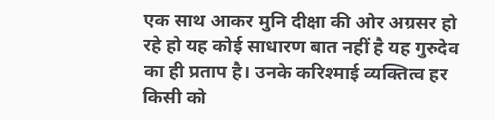एक साथ आकर मुनि दीक्षा की ओर अग्रसर हो रहे हो यह कोई साधारण बात नहीं है यह गुरुदेव का ही प्रताप है। उनके करिश्माई व्यक्तित्व हर किसी को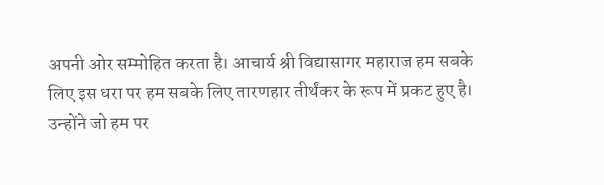अपनी ओर सम्मोहित करता है। आचार्य श्री विद्यासागर महाराज हम सबके लिए इस धरा पर हम सबके लिए तारणहार तीर्थंकर के रूप में प्रकट हुए है। उन्होंने जो हम पर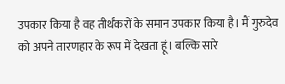उपकार किया है वह तीर्थंकरों के समान उपकार किया है। मैं गुरुदेव को अपने तारणहार के रूप में देखता हूं। बल्कि सारे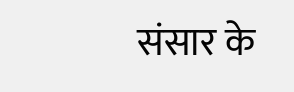संसार के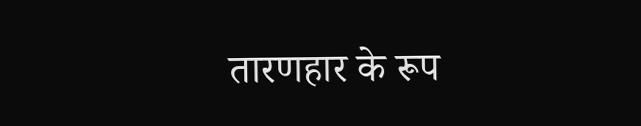तारणहार के रूप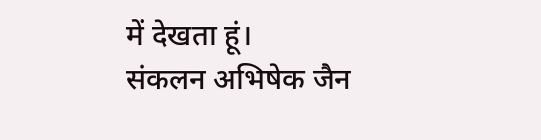में देखता हूं।
संकलन अभिषेक जैन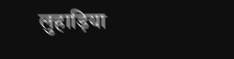लुहाड़िया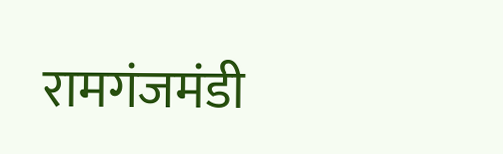रामगंजमंडी